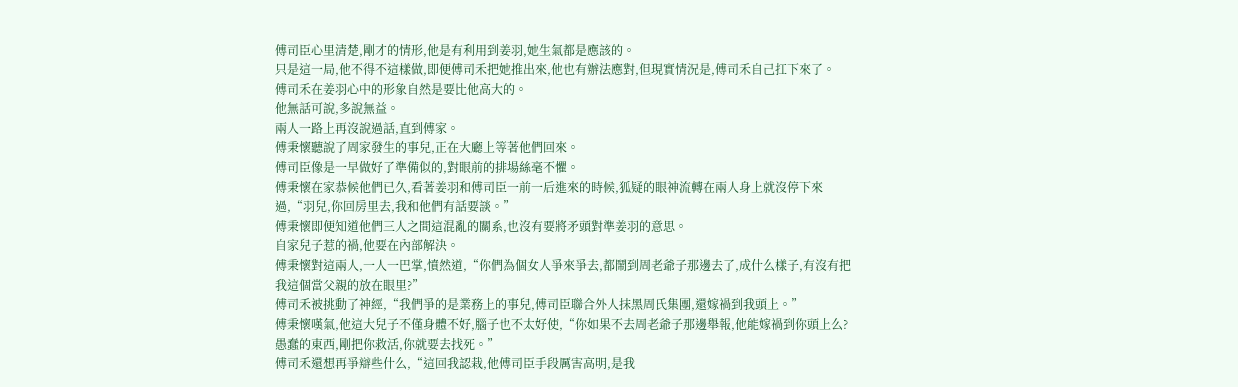傅司臣心里清楚,剛才的情形,他是有利用到姜羽,她生氣都是應該的。
只是這一局,他不得不這樣做,即便傅司禾把她推出來,他也有辦法應對,但現實情況是,傅司禾自己扛下來了。
傅司禾在姜羽心中的形象自然是要比他高大的。
他無話可說,多說無益。
兩人一路上再沒說過話,直到傅家。
傅秉懷聽說了周家發生的事兒,正在大廳上等著他們回來。
傅司臣像是一早做好了準備似的,對眼前的排場絲毫不懼。
傅秉懷在家恭候他們已久,看著姜羽和傅司臣一前一后進來的時候,狐疑的眼神流轉在兩人身上就沒停下來過,“羽兒,你回房里去,我和他們有話要談。”
傅秉懷即便知道他們三人之間這混亂的關系,也沒有要將矛頭對準姜羽的意思。
自家兒子惹的禍,他要在內部解決。
傅秉懷對這兩人,一人一巴掌,憤然道,“你們為個女人爭來爭去,都鬧到周老爺子那邊去了,成什么樣子,有沒有把我這個當父親的放在眼里?”
傅司禾被挑動了神經,“我們爭的是業務上的事兒,傅司臣聯合外人抹黑周氏集團,還嫁禍到我頭上。”
傅秉懷嘆氣,他這大兒子不僅身體不好,腦子也不太好使,“你如果不去周老爺子那邊舉報,他能嫁禍到你頭上么?愚蠢的東西,剛把你救活,你就要去找死。”
傅司禾還想再爭辯些什么,“這回我認栽,他傅司臣手段厲害高明,是我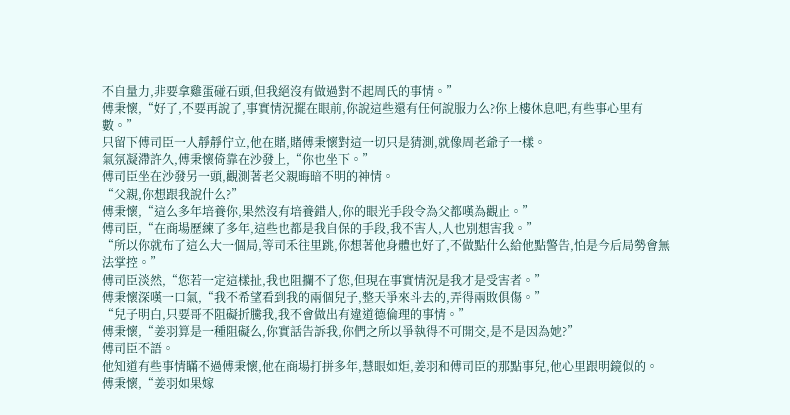不自量力,非要拿雞蛋碰石頭,但我絕沒有做過對不起周氏的事情。”
傅秉懷,“好了,不要再說了,事實情況擺在眼前,你說這些還有任何說服力么?你上樓休息吧,有些事心里有數。”
只留下傅司臣一人靜靜佇立,他在賭,賭傅秉懷對這一切只是猜測,就像周老爺子一樣。
氣氛凝滯許久,傅秉懷倚靠在沙發上,“你也坐下。”
傅司臣坐在沙發另一頭,觀測著老父親晦暗不明的神情。
“父親,你想跟我說什么?”
傅秉懷,“這么多年培養你,果然沒有培養錯人,你的眼光手段令為父都嘆為觀止。”
傅司臣,“在商場歷練了多年,這些也都是我自保的手段,我不害人,人也別想害我。”
“所以你就布了這么大一個局,等司禾往里跳,你想著他身體也好了,不做點什么給他點警告,怕是今后局勢會無法掌控。”
傅司臣淡然,“您若一定這樣扯,我也阻攔不了您,但現在事實情況是我才是受害者。”
傅秉懷深嘆一口氣,“我不希望看到我的兩個兒子,整天爭來斗去的,弄得兩敗俱傷。”
“兒子明白,只要哥不阻礙折騰我,我不會做出有違道德倫理的事情。”
傅秉懷,“姜羽算是一種阻礙么,你實話告訴我,你們之所以爭執得不可開交,是不是因為她?”
傅司臣不語。
他知道有些事情瞞不過傅秉懷,他在商場打拼多年,慧眼如炬,姜羽和傅司臣的那點事兒,他心里跟明鏡似的。
傅秉懷,“姜羽如果嫁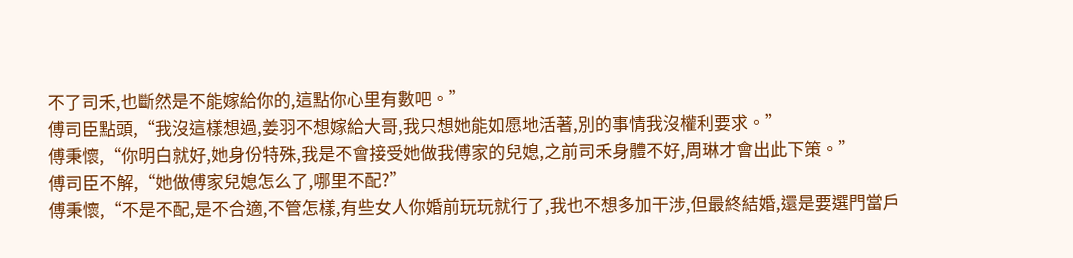不了司禾,也斷然是不能嫁給你的,這點你心里有數吧。”
傅司臣點頭,“我沒這樣想過,姜羽不想嫁給大哥,我只想她能如愿地活著,別的事情我沒權利要求。”
傅秉懷,“你明白就好,她身份特殊,我是不會接受她做我傅家的兒媳,之前司禾身體不好,周琳才會出此下策。”
傅司臣不解,“她做傅家兒媳怎么了,哪里不配?”
傅秉懷,“不是不配,是不合適,不管怎樣,有些女人你婚前玩玩就行了,我也不想多加干涉,但最終結婚,還是要選門當戶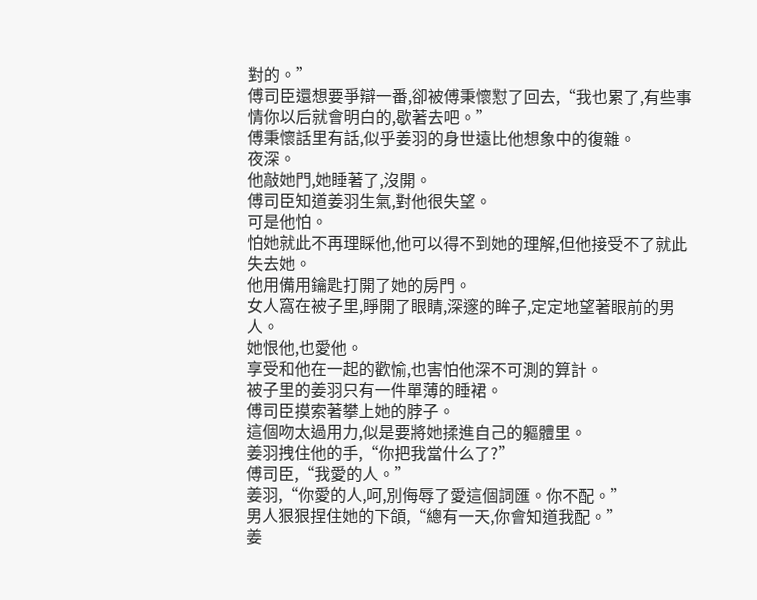對的。”
傅司臣還想要爭辯一番,卻被傅秉懷懟了回去,“我也累了,有些事情你以后就會明白的,歇著去吧。”
傅秉懷話里有話,似乎姜羽的身世遠比他想象中的復雜。
夜深。
他敲她門,她睡著了,沒開。
傅司臣知道姜羽生氣,對他很失望。
可是他怕。
怕她就此不再理睬他,他可以得不到她的理解,但他接受不了就此失去她。
他用備用鑰匙打開了她的房門。
女人窩在被子里,睜開了眼睛,深邃的眸子,定定地望著眼前的男人。
她恨他,也愛他。
享受和他在一起的歡愉,也害怕他深不可測的算計。
被子里的姜羽只有一件單薄的睡裙。
傅司臣摸索著攀上她的脖子。
這個吻太過用力,似是要將她揉進自己的軀體里。
姜羽拽住他的手,“你把我當什么了?”
傅司臣,“我愛的人。”
姜羽,“你愛的人,呵,別侮辱了愛這個詞匯。你不配。”
男人狠狠捏住她的下頜,“總有一天,你會知道我配。”
姜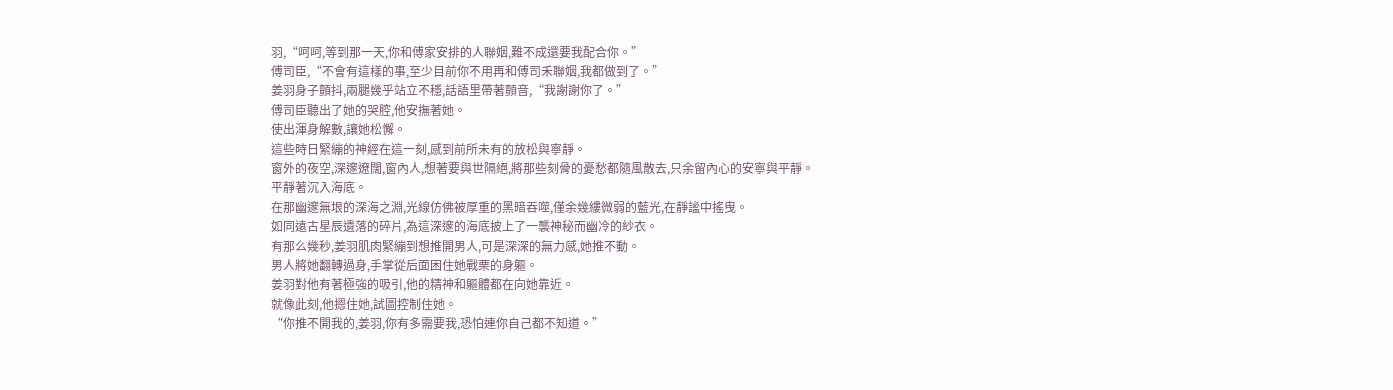羽,“呵呵,等到那一天,你和傅家安排的人聯姻,難不成還要我配合你。”
傅司臣,“不會有這樣的事,至少目前你不用再和傅司禾聯姻,我都做到了。”
姜羽身子顫抖,兩腿幾乎站立不穩,話語里帶著顫音,“我謝謝你了。”
傅司臣聽出了她的哭腔,他安撫著她。
使出渾身解數,讓她松懈。
這些時日緊繃的神經在這一刻,感到前所未有的放松與寧靜。
窗外的夜空,深邃遼闊,窗內人,想著要與世隔絕,將那些刻骨的憂愁都隨風散去,只余留內心的安寧與平靜。
平靜著沉入海底。
在那幽邃無垠的深海之淵,光線仿佛被厚重的黑暗吞噬,僅余幾縷微弱的藍光,在靜謐中搖曳。
如同遠古星辰遺落的碎片,為這深邃的海底披上了一襲神秘而幽冷的紗衣。
有那么幾秒,姜羽肌肉緊繃到想推開男人,可是深深的無力感,她推不動。
男人將她翻轉過身,手掌從后面困住她戰栗的身軀。
姜羽對他有著極強的吸引,他的精神和軀體都在向她靠近。
就像此刻,他摁住她,試圖控制住她。
“你推不開我的,姜羽,你有多需要我,恐怕連你自己都不知道。”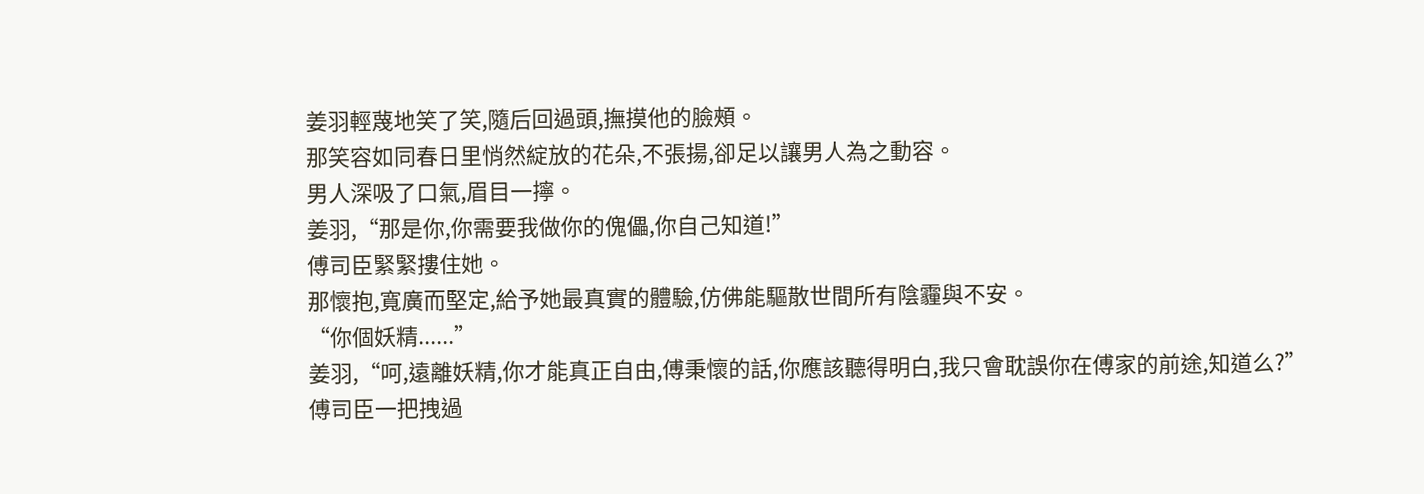姜羽輕蔑地笑了笑,隨后回過頭,撫摸他的臉頰。
那笑容如同春日里悄然綻放的花朵,不張揚,卻足以讓男人為之動容。
男人深吸了口氣,眉目一擰。
姜羽,“那是你,你需要我做你的傀儡,你自己知道!”
傅司臣緊緊摟住她。
那懷抱,寬廣而堅定,給予她最真實的體驗,仿佛能驅散世間所有陰霾與不安。
“你個妖精......”
姜羽,“呵,遠離妖精,你才能真正自由,傅秉懷的話,你應該聽得明白,我只會耽誤你在傅家的前途,知道么?”
傅司臣一把拽過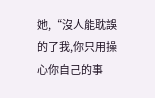她,“沒人能耽誤的了我,你只用操心你自己的事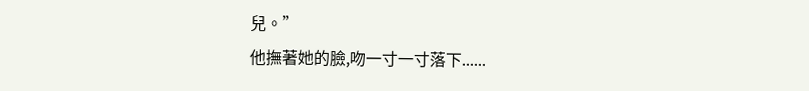兒。”
他撫著她的臉,吻一寸一寸落下......